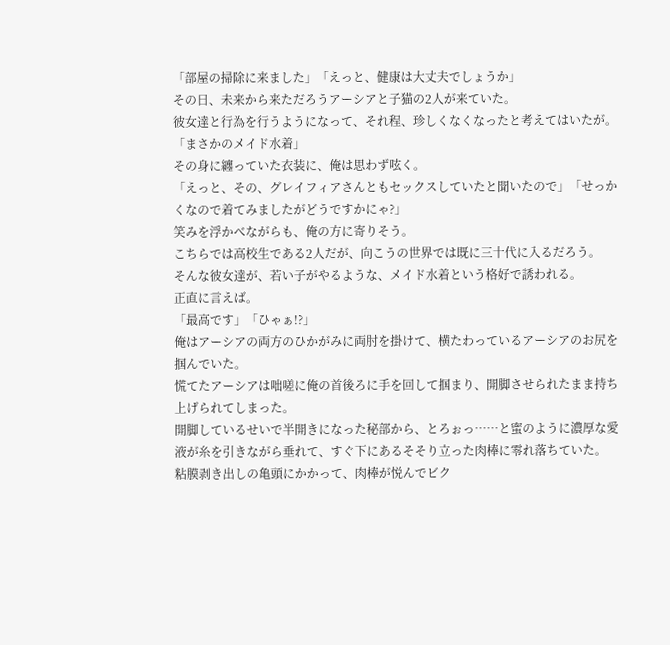「部屋の掃除に来ました」「えっと、健康は大丈夫でしょうか」
その日、未来から来ただろうアーシアと子猫の2人が来ていた。
彼女達と行為を行うようになって、それ程、珍しくなくなったと考えてはいたが。
「まさかのメイド水着」
その身に纏っていた衣装に、俺は思わず呟く。
「えっと、その、グレイフィアさんともセックスしていたと聞いたので」「せっかくなので着てみましたがどうですかにゃ?」
笑みを浮かべながらも、俺の方に寄りそう。
こちらでは高校生である2人だが、向こうの世界では既に三十代に入るだろう。
そんな彼女達が、若い子がやるような、メイド水着という格好で誘われる。
正直に言えば。
「最高です」「ひゃぁ!?」
俺はアーシアの両方のひかがみに両肘を掛けて、横たわっているアーシアのお尻を掴んでいた。
慌てたアーシアは咄嗟に俺の首後ろに手を回して掴まり、開脚させられたまま持ち上げられてしまった。
開脚しているせいで半開きになった秘部から、とろぉっ……と蜜のように濃厚な愛液が糸を引きながら垂れて、すぐ下にあるそそり立った肉棒に零れ落ちていた。
粘膜剥き出しの亀頭にかかって、肉棒が悦んでビク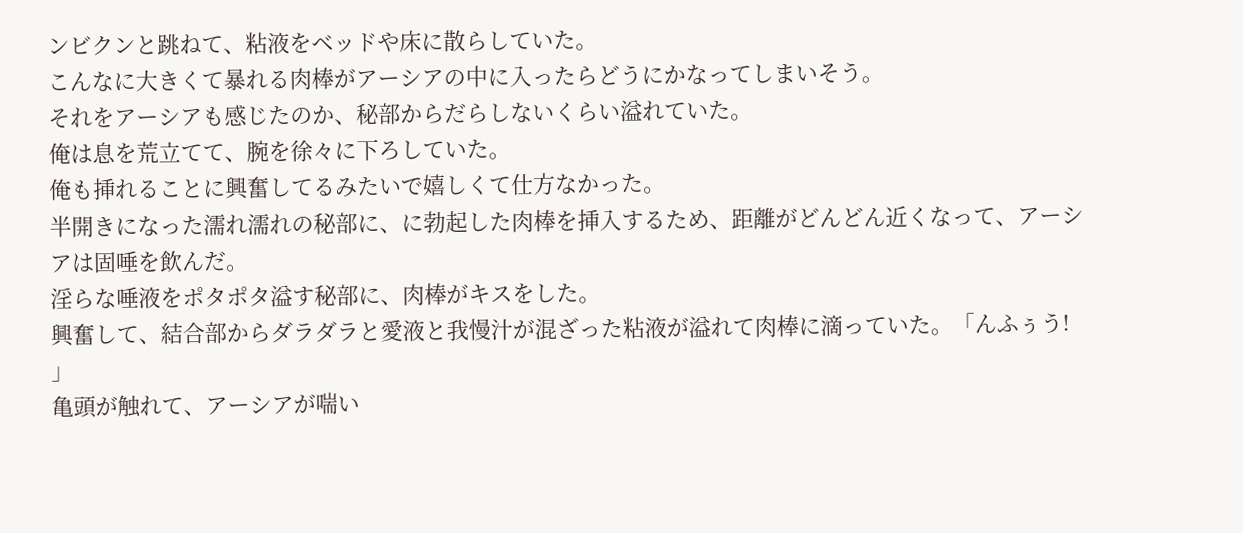ンビクンと跳ねて、粘液をベッドや床に散らしていた。
こんなに大きくて暴れる肉棒がアーシアの中に入ったらどうにかなってしまいそう。
それをアーシアも感じたのか、秘部からだらしないくらい溢れていた。
俺は息を荒立てて、腕を徐々に下ろしていた。
俺も挿れることに興奮してるみたいで嬉しくて仕方なかった。
半開きになった濡れ濡れの秘部に、に勃起した肉棒を挿入するため、距離がどんどん近くなって、アーシアは固唾を飲んだ。
淫らな唾液をポタポタ溢す秘部に、肉棒がキスをした。
興奮して、結合部からダラダラと愛液と我慢汁が混ざった粘液が溢れて肉棒に滴っていた。「んふぅう! 」
亀頭が触れて、アーシアが喘い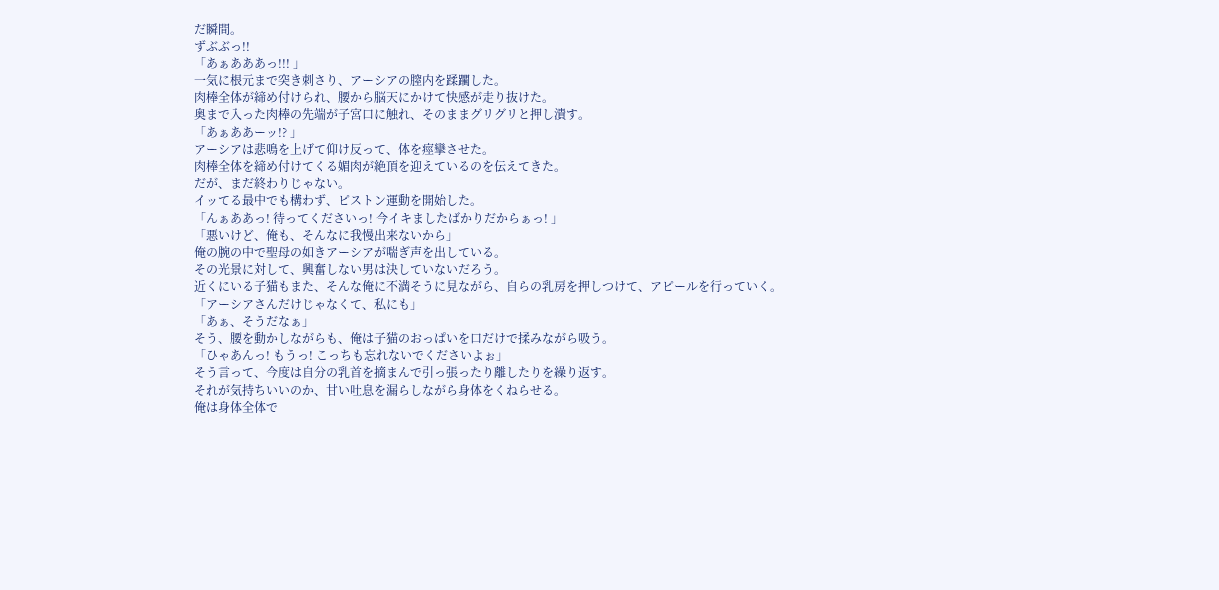だ瞬間。
ずぶぶっ!!
「あぁあああっ!!! 」
一気に根元まで突き刺さり、アーシアの膣内を蹂躙した。
肉棒全体が締め付けられ、腰から脳天にかけて快感が走り抜けた。
奥まで入った肉棒の先端が子宮口に触れ、そのままグリグリと押し潰す。
「あぁああーッ!? 」
アーシアは悲鳴を上げて仰け反って、体を痙攣させた。
肉棒全体を締め付けてくる媚肉が絶頂を迎えているのを伝えてきた。
だが、まだ終わりじゃない。
イッてる最中でも構わず、ピストン運動を開始した。
「んぁああっ! 待ってくださいっ! 今イキましたばかりだからぁっ! 」
「悪いけど、俺も、そんなに我慢出来ないから」
俺の腕の中で聖母の如きアーシアが喘ぎ声を出している。
その光景に対して、興奮しない男は決していないだろう。
近くにいる子猫もまた、そんな俺に不満そうに見ながら、自らの乳房を押しつけて、アピールを行っていく。
「アーシアさんだけじゃなくて、私にも」
「あぁ、そうだなぁ」
そう、腰を動かしながらも、俺は子猫のおっぱいを口だけで揉みながら吸う。
「ひゃあんっ! もうっ! こっちも忘れないでくださいよぉ」
そう言って、今度は自分の乳首を摘まんで引っ張ったり離したりを繰り返す。
それが気持ちいいのか、甘い吐息を漏らしながら身体をくねらせる。
俺は身体全体で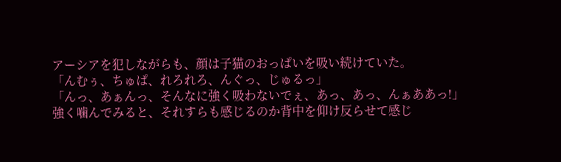アーシアを犯しながらも、顔は子猫のおっぱいを吸い続けていた。
「んむぅ、ちゅぱ、れろれろ、んぐっ、じゅるっ」
「んっ、あぁんっ、そんなに強く吸わないでぇ、あっ、あっ、んぁああっ!」
強く噛んでみると、それすらも感じるのか背中を仰け反らせて感じ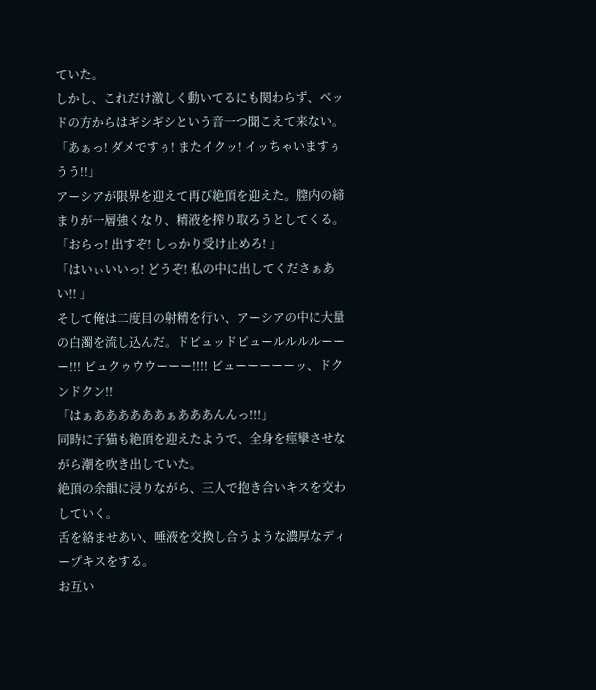ていた。
しかし、これだけ激しく動いてるにも関わらず、ベッドの方からはギシギシという音一つ聞こえて来ない。
「あぁっ! ダメですぅ! またイクッ! イッちゃいますぅうう!!」
アーシアが限界を迎えて再び絶頂を迎えた。膣内の締まりが一層強くなり、精液を搾り取ろうとしてくる。
「おらっ! 出すぞ! しっかり受け止めろ! 」
「はいぃいいっ! どうぞ! 私の中に出してくださぁあい!! 」
そして俺は二度目の射精を行い、アーシアの中に大量の白濁を流し込んだ。ドピュッドピュールルルルーーー!!! ビュクゥウウーーー!!!! ビューーーーーッ、ドクンドクン!!
「はぁああああああぁあああんんっ!!!」
同時に子猫も絶頂を迎えたようで、全身を痙攣させながら潮を吹き出していた。
絶頂の余韻に浸りながら、三人で抱き合いキスを交わしていく。
舌を絡ませあい、唾液を交換し合うような濃厚なディープキスをする。
お互い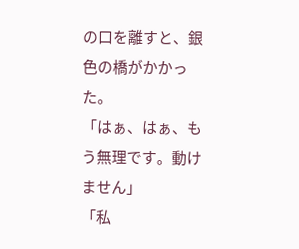の口を離すと、銀色の橋がかかった。
「はぁ、はぁ、もう無理です。動けません」
「私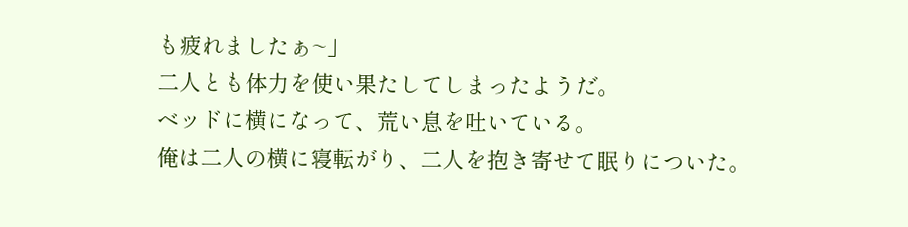も疲れましたぁ~」
二人とも体力を使い果たしてしまったようだ。
ベッドに横になって、荒い息を吐いている。
俺は二人の横に寝転がり、二人を抱き寄せて眠りについた。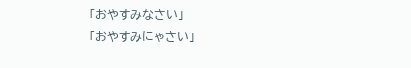「おやすみなさい」
「おやすみにゃさい」